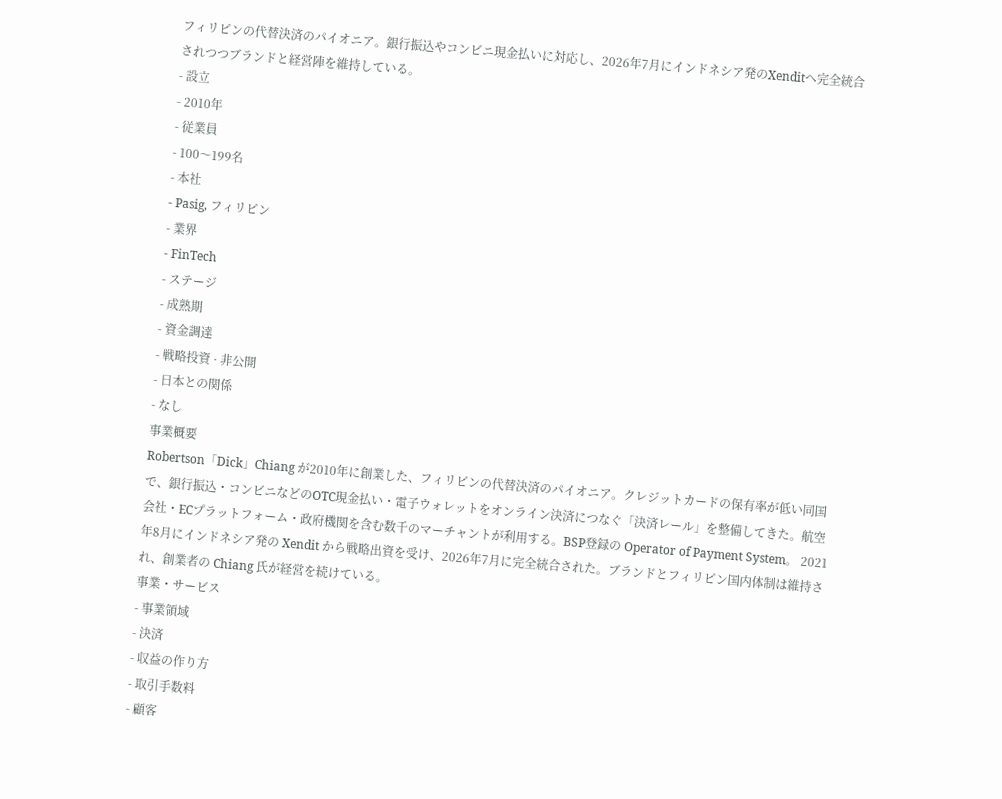フィリピンの代替決済のパイオニア。銀行振込やコンビニ現金払いに対応し、2026年7月にインドネシア発のXenditへ完全統合されつつブランドと経営陣を維持している。
- 設立
- 2010年
- 従業員
- 100〜199名
- 本社
- Pasig, フィリピン
- 業界
- FinTech
- ステージ
- 成熟期
- 資金調達
- 戦略投資 · 非公開
- 日本との関係
- なし
事業概要
Robertson「Dick」Chiang が2010年に創業した、フィリピンの代替決済のパイオニア。クレジットカードの保有率が低い同国で、銀行振込・コンビニなどのOTC現金払い・電子ウォレットをオンライン決済につなぐ「決済レール」を整備してきた。航空会社・ECプラットフォーム・政府機関を含む数千のマーチャントが利用する。BSP登録の Operator of Payment System。 2021年8月にインドネシア発の Xendit から戦略出資を受け、2026年7月に完全統合された。ブランドとフィリピン国内体制は維持され、創業者の Chiang 氏が経営を続けている。
事業・サービス
- 事業領域
- 決済
- 収益の作り方
- 取引手数料
- 顧客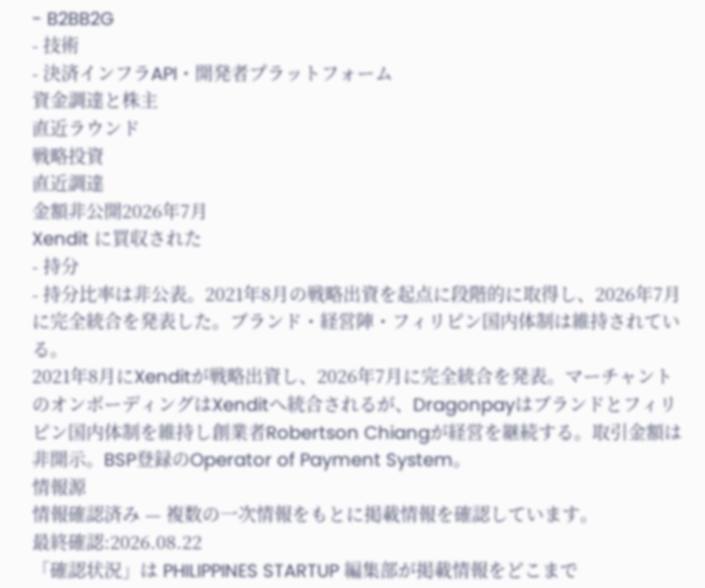- B2BB2G
- 技術
- 決済インフラAPI・開発者プラットフォーム
資金調達と株主
直近ラウンド
戦略投資
直近調達
金額非公開2026年7月
Xendit に買収された
- 持分
- 持分比率は非公表。2021年8月の戦略出資を起点に段階的に取得し、2026年7月に完全統合を発表した。ブランド・経営陣・フィリピン国内体制は維持されている。
2021年8月にXenditが戦略出資し、2026年7月に完全統合を発表。マーチャントのオンボーディングはXenditへ統合されるが、Dragonpayはブランドとフィリピン国内体制を維持し創業者Robertson Chiangが経営を継続する。取引金額は非開示。BSP登録のOperator of Payment System。
情報源
情報確認済み — 複数の一次情報をもとに掲載情報を確認しています。
最終確認:2026.08.22
「確認状況」は PHILIPPINES STARTUP 編集部が掲載情報をどこまで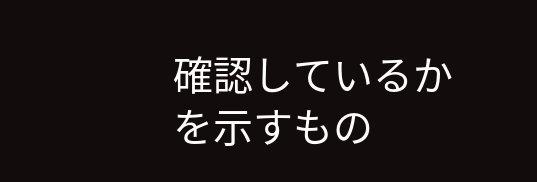確認しているかを示すもの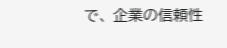で、 企業の信頼性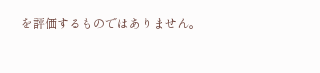を評価するものではありません。